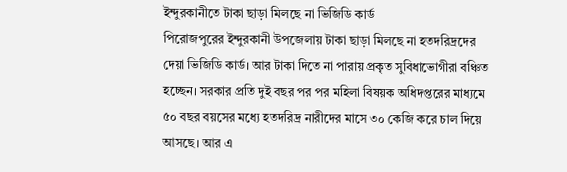ইন্দুরকানীতে টাকা ছাড়া মিলছে না ভিজিডি কার্ড
পিরোজপুরের ইন্দুরকানী উপজেলায় টাকা ছাড়া মিলছে না হতদরিদ্রদের দেয়া ভিজিডি কার্ড। আর টাকা দিতে না পারায় প্রকৃত সুবিধাভোগীরা বঞ্চিত হচ্ছেন। সরকার প্রতি দুই বছর পর পর মহিলা বিষয়ক অধিদপ্তরের মাধ্যমে ৫০ বছর বয়সের মধ্যে হতদরিদ্র নারীদের মাসে ৩০ কেজি করে চাল দিয়ে আসছে। আর এ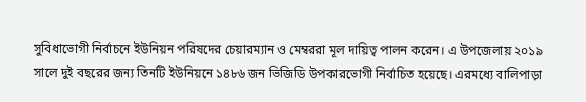সুবিধাভোগী নির্বাচনে ইউনিয়ন পরিষদের চেয়ারম্যান ও মেম্বররা মূল দায়িত্ব পালন করেন। এ উপজেলায় ২০১৯ সালে দুই বছরের জন্য তিনটি ইউনিয়নে ১৪৮৬ জন ভিজিডি উপকারভোগী নির্বাচিত হয়েছে। এরমধ্যে বালিপাড়া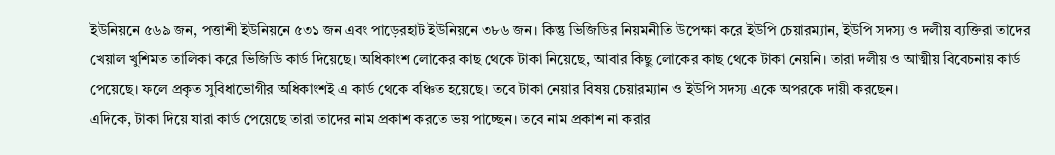ইউনিয়নে ৫৬৯ জন, পত্তাশী ইউনিয়নে ৫৩১ জন এবং পাড়েরহাট ইউনিয়নে ৩৮৬ জন। কিন্তু ভিজিডির নিয়মনীতি উপেক্ষা করে ইউপি চেয়ারম্যান, ইউপি সদস্য ও দলীয় ব্যক্তিরা তাদের খেয়াল খুশিমত তালিকা করে ভিজিডি কার্ড দিয়েছে। অধিকাংশ লোকের কাছ থেকে টাকা নিয়েছে, আবার কিছু লোকের কাছ থেকে টাকা নেয়নি। তারা দলীয় ও আত্মীয় বিবেচনায় কার্ড পেয়েছে। ফলে প্রকৃত সুবিধাভোগীর অধিকাংশই এ কার্ড থেকে বঞ্চিত হয়েছে। তবে টাকা নেয়ার বিষয় চেয়ারম্যান ও ইউপি সদস্য একে অপরকে দায়ী করছেন।
এদিকে, টাকা দিয়ে যারা কার্ড পেয়েছে তারা তাদের নাম প্রকাশ করতে ভয় পাচ্ছেন। তবে নাম প্রকাশ না করার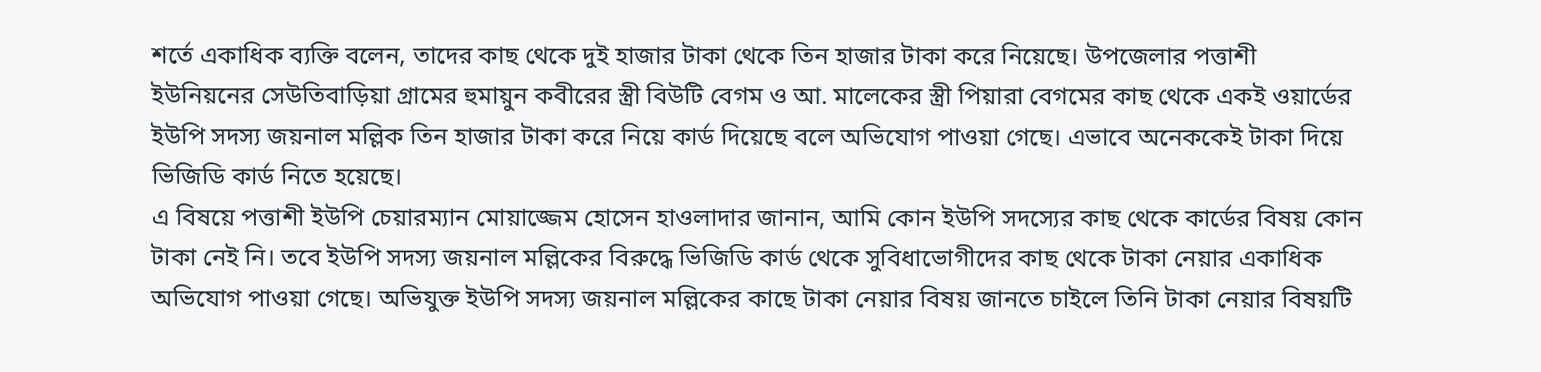শর্তে একাধিক ব্যক্তি বলেন, তাদের কাছ থেকে দুই হাজার টাকা থেকে তিন হাজার টাকা করে নিয়েছে। উপজেলার পত্তাশী ইউনিয়নের সেউতিবাড়িয়া গ্রামের হুমায়ুন কবীরের স্ত্রী বিউটি বেগম ও আ. মালেকের স্ত্রী পিয়ারা বেগমের কাছ থেকে একই ওয়ার্ডের ইউপি সদস্য জয়নাল মল্লিক তিন হাজার টাকা করে নিয়ে কার্ড দিয়েছে বলে অভিযোগ পাওয়া গেছে। এভাবে অনেককেই টাকা দিয়ে ভিজিডি কার্ড নিতে হয়েছে।
এ বিষয়ে পত্তাশী ইউপি চেয়ারম্যান মোয়াজ্জেম হোসেন হাওলাদার জানান, আমি কোন ইউপি সদস্যের কাছ থেকে কার্ডের বিষয় কোন টাকা নেই নি। তবে ইউপি সদস্য জয়নাল মল্লিকের বিরুদ্ধে ভিজিডি কার্ড থেকে সুবিধাভোগীদের কাছ থেকে টাকা নেয়ার একাধিক অভিযোগ পাওয়া গেছে। অভিযুক্ত ইউপি সদস্য জয়নাল মল্লিকের কাছে টাকা নেয়ার বিষয় জানতে চাইলে তিনি টাকা নেয়ার বিষয়টি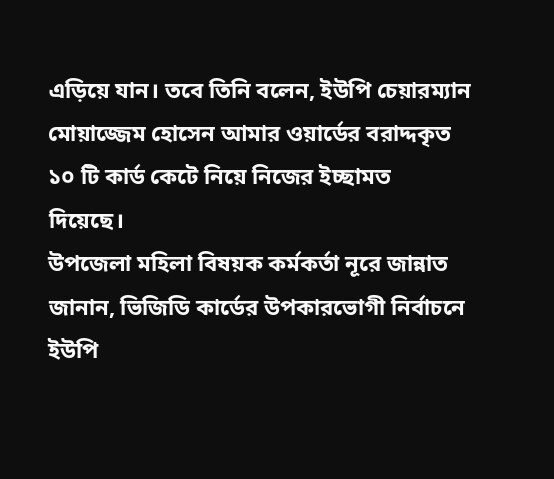এড়িয়ে যান। তবে তিনি বলেন, ইউপি চেয়ারম্যান মোয়াজ্জেম হোসেন আমার ওয়ার্ডের বরাদ্দকৃত ১০ টি কার্ড কেটে নিয়ে নিজের ইচ্ছামত দিয়েছে।
উপজেলা মহিলা বিষয়ক কর্মকর্তা নূরে জান্নাত জানান, ভিজিডি কার্ডের উপকারভোগী নির্বাচনে ইউপি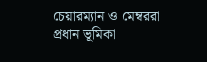চেয়ারম্যান ও মেম্বররা প্রধান ভূমিকা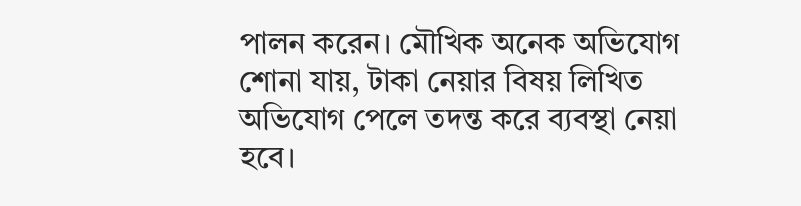পালন করেন। মৌখিক অনেক অভিযোগ শোনা যায়, টাকা নেয়ার বিষয় লিখিত অভিযোগ পেলে তদন্ত করে ব্যবস্থা নেয়া হবে।